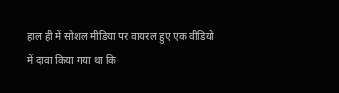हाल ही में सोशल मीडिया पर वायरल हुए एक वीडियो में दावा किया गया था कि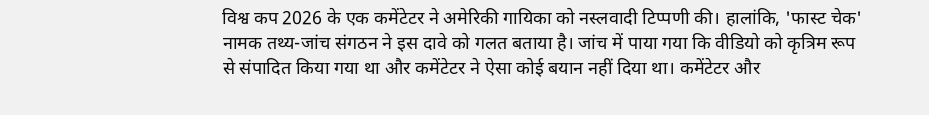विश्व कप 2026 के एक कमेंटेटर ने अमेरिकी गायिका को नस्लवादी टिप्पणी की। हालांकि, 'फास्ट चेक' नामक तथ्य-जांच संगठन ने इस दावे को गलत बताया है। जांच में पाया गया कि वीडियो को कृत्रिम रूप से संपादित किया गया था और कमेंटेटर ने ऐसा कोई बयान नहीं दिया था। कमेंटेटर और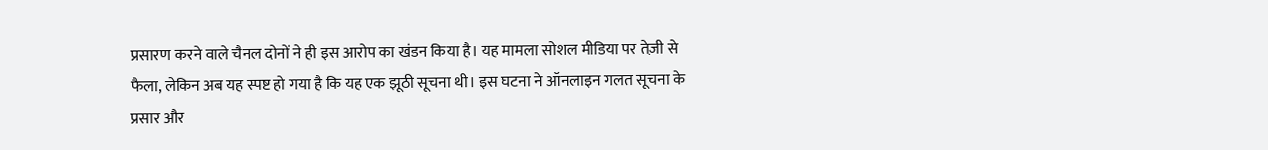प्रसारण करने वाले चैनल दोनों ने ही इस आरोप का खंडन किया है। यह मामला सोशल मीडिया पर तेज़ी से फैला, लेकिन अब यह स्पष्ट हो गया है कि यह एक झूठी सूचना थी। इस घटना ने ऑनलाइन गलत सूचना के प्रसार और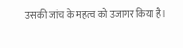उसकी जांच के महत्व को उजागर किया है।